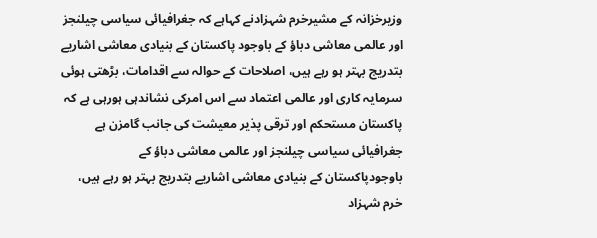وزیرخزانہ کے مشیرخرم شہزادنے کہاہے کہ جغرافیائی سیاسی چیلنجز اور عالمی معاشی دباؤ کے باوجود پاکستان کے بنیادی معاشی اشاریے بتدریج بہتر ہو رہے ہیں، اصلاحات کے حوالہ سے اقدامات، بڑھتی ہوئی سرمایہ کاری اور عالمی اعتماد سے اس امرکی نشاندہی ہورہی ہے کہ پاکستان مستحکم اور ترقی پذیر معیشت کی جانب گامزن ہے
جغرافیائی سیاسی چیلنجز اور عالمی معاشی دباؤ کے باوجودپاکستان کے بنیادی معاشی اشاریے بتدریج بہتر ہو رہے ہیں، خرم شہزاد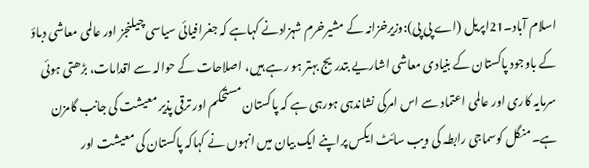اسلام آباد۔21اپریل (اے پی پی):وزیرخزانہ کے مشیرخرم شہزادنے کہاہے کہ جغرافیائی سیاسی چیلنجز اور عالمی معاشی دباؤ کے باوجود پاکستان کے بنیادی معاشی اشاریے بتدریج بہتر ہو رہے ہیں، اصلاحات کے حوالہ سے اقدامات، بڑھتی ہوئی سرمایہ کاری اور عالمی اعتماد سے اس امرکی نشاندہی ہورہی ہے کہ پاکستان مستحکم اور ترقی پذیر معیشت کی جانب گامزن ہے۔منگل کوسماجی رابطہ کی ویب سائٹ ایکس پراپنے ایک بیان میں انہوں نے کہاکہ پاکستان کی معیشت اور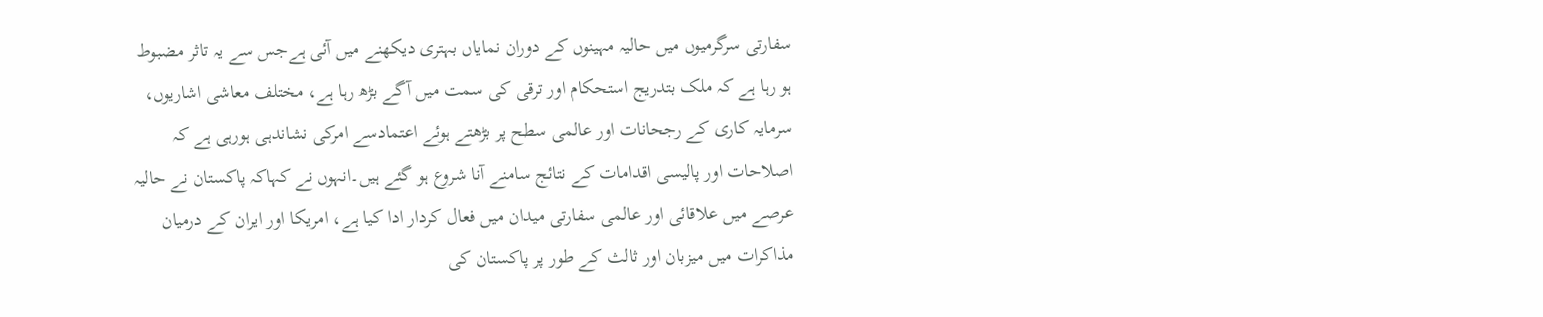سفارتی سرگرمیوں میں حالیہ مہینوں کے دوران نمایاں بہتری دیکھنے میں آئی ہےجس سے یہ تاثر مضبوط ہو رہا ہے کہ ملک بتدریج استحکام اور ترقی کی سمت میں آگے بڑھ رہا ہے، مختلف معاشی اشاریوں، سرمایہ کاری کے رجحانات اور عالمی سطح پر بڑھتے ہوئے اعتمادسے امرکی نشاندہی ہورہی ہے کہ اصلاحات اور پالیسی اقدامات کے نتائج سامنے آنا شروع ہو گئے ہیں۔انہوں نے کہاکہ پاکستان نے حالیہ عرصے میں علاقائی اور عالمی سفارتی میدان میں فعال کردار ادا کیا ہے، امریکا اور ایران کے درمیان مذاکرات میں میزبان اور ثالث کے طور پر پاکستان کی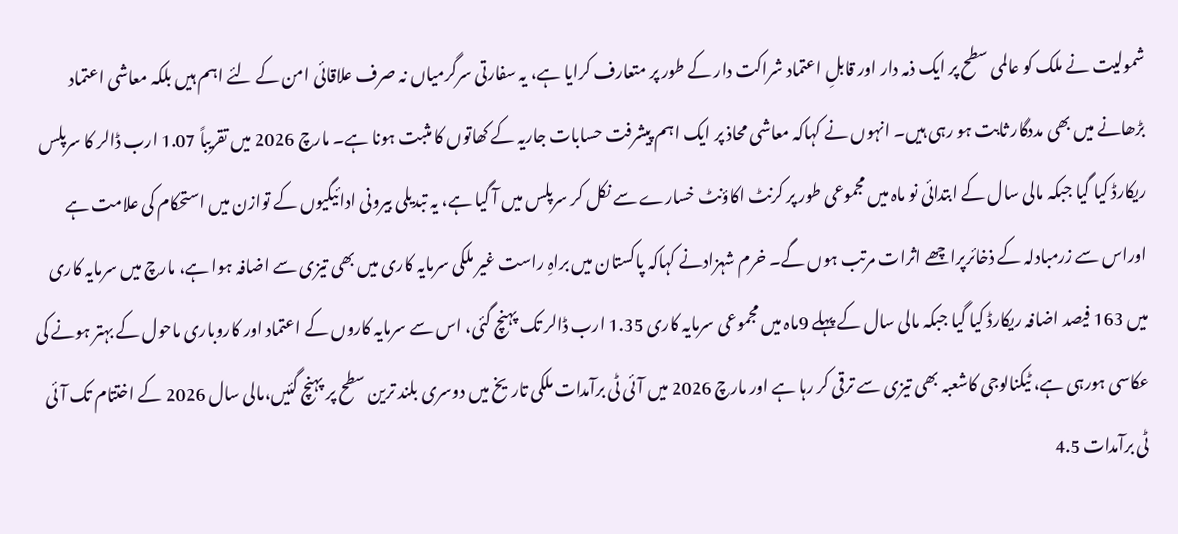شمولیت نے ملک کو عالمی سطح پر ایک ذمہ دار اور قابلِ اعتماد شراکت دار کے طور پر متعارف کرایا ہے، یہ سفارتی سرگرمیاں نہ صرف علاقائی امن کے لئے اہم ہیں بلکہ معاشی اعتماد بڑھانے میں بھی مددگار ثابت ہو رہی ہیں۔ انہوں نے کہاکہ معاشی محاذ پر ایک اہم پیشرفت حسابات جاریہ کے کھاتوں کا مثبت ہونا ہے۔ مارچ 2026 میں تقریباً 1.07 ارب ڈالر کا سرپلس ریکارڈ کیا گیا جبکہ مالی سال کے ابتدائی نو ماہ میں مجموعی طور پر کرنٹ اکاؤنٹ خسارے سے نکل کر سرپلس میں آ گیا ہے، یہ تبدیلی بیرونی ادائیگیوں کے توازن میں استحکام کی علامت ہے اوراس سے زرمبادلہ کے ذخائرپراچھے اثرات مرتب ہوں گے۔ خرم شہزادنے کہاکہ پاکستان میں براہِ راست غیر ملکی سرمایہ کاری میں بھی تیزی سے اضافہ ہوا ہے، مارچ میں سرمایہ کاری میں 163 فیصد اضافہ ریکارڈ کیا گیا جبکہ مالی سال کے پہلے 9ماہ میں مجموعی سرمایہ کاری 1.35 ارب ڈالر تک پہنچ گئی، اس سے سرمایہ کاروں کے اعتماد اور کاروباری ماحول کے بہتر ہونے کی عکاسی ہورہی ہے، ٹیکنالوجی کاشعبہ بھی تیزی سے ترقی کر رہا ہے اور مارچ 2026 میں آئی ٹی برآمدات ملکی تاریخ میں دوسری بلند ترین سطح پر پہنچ گئیں،مالی سال 2026 کے اختتام تک آئی ٹی برآمدات 4.5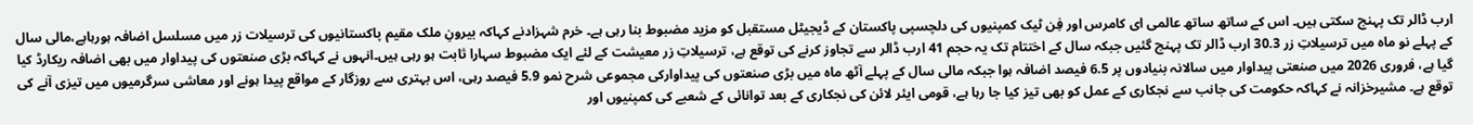ارب ڈالر تک پہنچ سکتی ہیں۔ اس کے ساتھ ساتھ عالمی ای کامرس اور فِن ٹیک کمپنیوں کی دلچسپی پاکستان کے ڈیجیٹل مستقبل کو مزید مضبوط بنا رہی ہے۔ خرم شہزادنے کہاکہ بیرونِ ملک مقیم پاکستانیوں کی ترسیلات زر میں مسلسل اضافہ ہورہاہے،مالی سال کے پہلے نو ماہ میں ترسیلاتِ زر 30.3 ارب ڈالر تک پہنچ گئیں جبکہ سال کے اختتام تک یہ حجم 41 ارب ڈالر سے تجاوز کرنے کی توقع ہے، ترسیلاتِ زر معیشت کے لئے ایک مضبوط سہارا ثابت ہو رہی ہیں۔انہوں نے کہاکہ بڑی صنعتوں کی پیداوار میں بھی اضافہ ریکارڈ کیا گیا ہے، فروری 2026 میں صنعتی پیداوار میں سالانہ بنیادوں پر 6.5 فیصد اضافہ ہوا جبکہ مالی سال کے پہلے آٹھ ماہ میں بڑی صنعتوں کی پیداوارکی مجموعی شرح نمو 5.9 فیصد رہی، اس بہتری سے روزگار کے مواقع پیدا ہونے اور معاشی سرگرمیوں میں تیزی آنے کی توقع ہے۔ مشیرخزانہ نے کہاکہ حکومت کی جانب سے نجکاری کے عمل کو بھی تیز کیا جا رہا ہے، قومی ایئر لائن کی نجکاری کے بعد توانائی کے شعبے کی کمپنیوں اور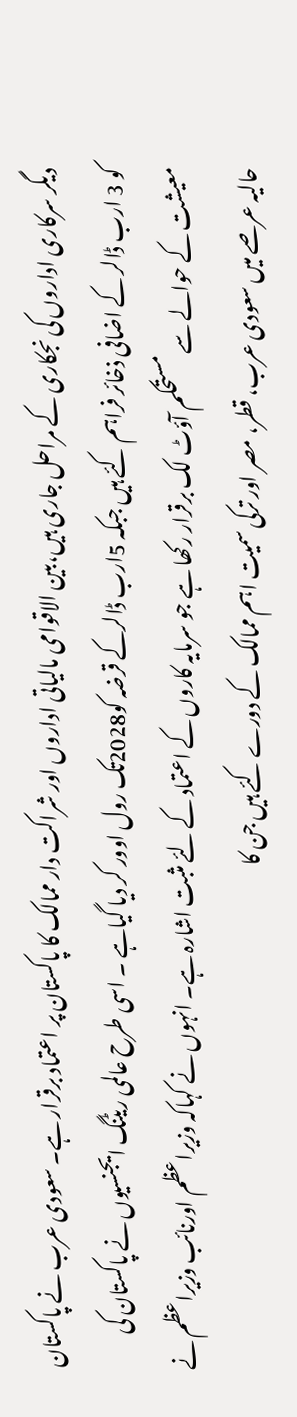دیگر سرکاری اداروں کی نجکاری کے مراحل جاری ہیں،بین الاقوامی مالیاتی اداروں اور شراکت دار ممالک کا پاکستان پر اعتماد برقرار ہے۔ سعودی عرب نے پاکستان کو 3 ارب ڈالر کے اضافی ذخائر فراہم کئے ہیں جبکہ 5ارب ڈالرکے قرضہ کو2028تک رول اوور کر دیا گیاہے ۔ اسی طرح عالمی ریٹنگ ایجنسیوں نے پاکستان کی معیشت کے حوالے سے مستحکم آؤٹ لک برقرار رکھا ہے جو سرمایہ کاروں کے اعتماد کے لئے مثبت اشارہ ہے۔ انہوں نے کہاکہ وزیراعظم اورنائب وزیراعظم نے حالیہ عرصے میں سعودی عرب، قطر، مصر اور ترکی سمیت اہم ممالک کے دورے کئے ہیں جن کا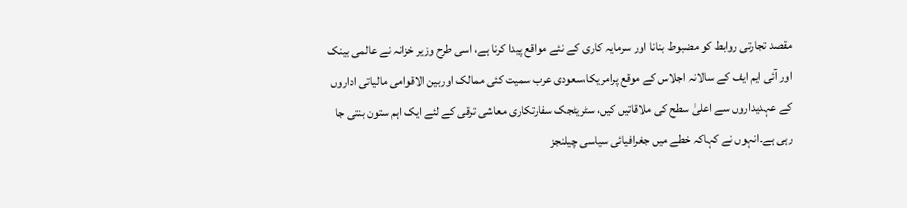مقصد تجارتی روابط کو مضبوط بنانا اور سرمایہ کاری کے نئے مواقع پیدا کرنا ہے، اسی طرح وزیر خزانہ نے عالمی بینک اور آئی ایم ایف کے سالانہ اجلاس کے موقع پرامریکا،سعودی عرب سمیت کئی ممالک اوربین الاقوامی مالیاتی اداروں کے عہدیداروں سے اعلیٰ سطح کی ملاقاتیں کیں، سٹریٹجک سفارتکاری معاشی ترقی کے لئے ایک اہم ستون بنتی جا رہی ہے۔انہوں نے کہاکہ خطے میں جغرافیائی سیاسی چیلنجز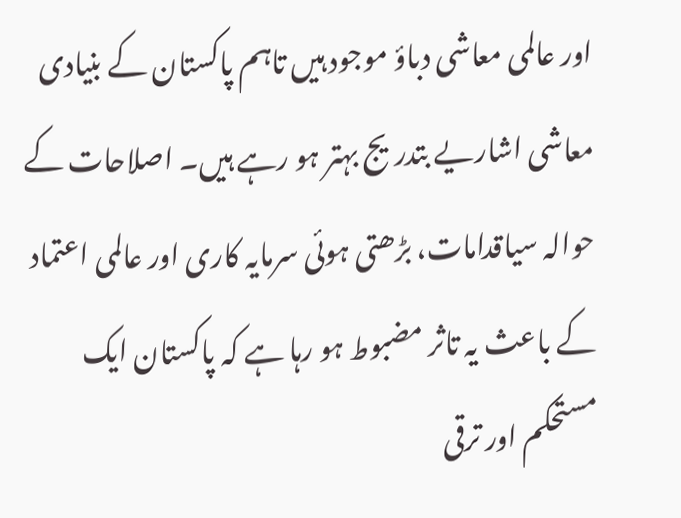اور عالمی معاشی دباؤ موجود ہیں تاہم پاکستان کے بنیادی معاشی اشاریے بتدریج بہتر ہو رہے ہیں۔ اصلاحات کے حوالہ سیاقدامات، بڑھتی ہوئی سرمایہ کاری اور عالمی اعتماد کے باعث یہ تاثر مضبوط ہو رہا ہے کہ پاکستان ایک مستحکم اور ترقی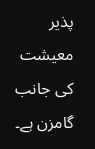پذیر معیشت کی جانب گامزن ہے۔